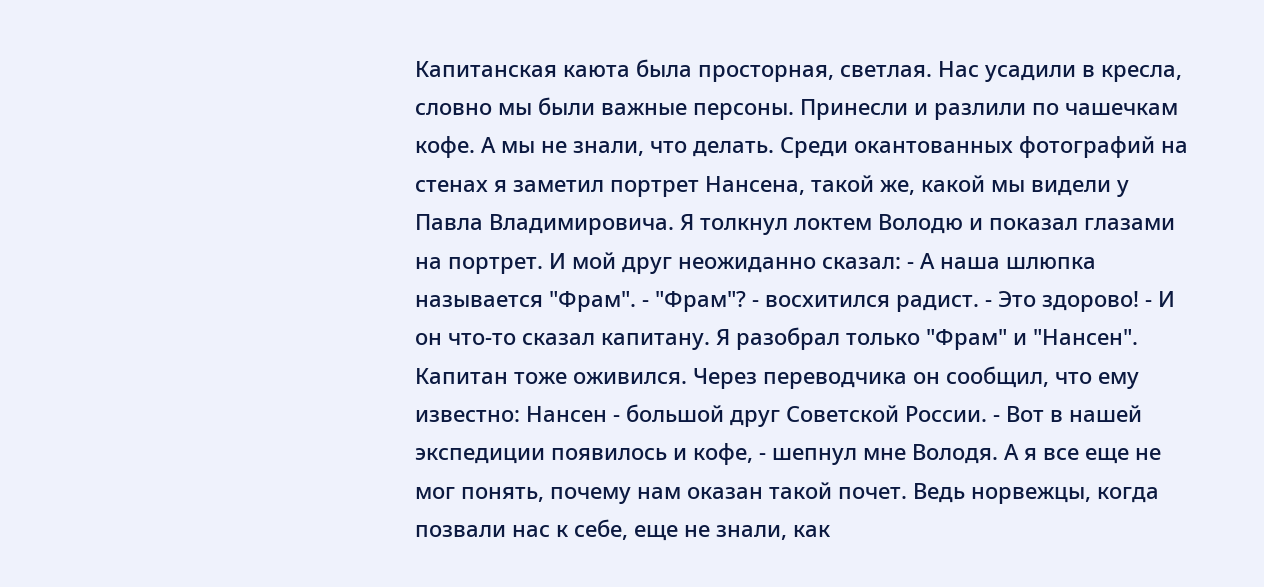Капитанская каюта была просторная, светлая. Нас усадили в кресла, словно мы были важные персоны. Принесли и разлили по чашечкам кофе. А мы не знали, что делать. Среди окантованных фотографий на стенах я заметил портрет Нансена, такой же, какой мы видели у Павла Владимировича. Я толкнул локтем Володю и показал глазами на портрет. И мой друг неожиданно сказал: - А наша шлюпка называется "Фрам". - "Фрам"? - восхитился радист. - Это здорово! - И он что-то сказал капитану. Я разобрал только "Фрам" и "Нансен". Капитан тоже оживился. Через переводчика он сообщил, что ему известно: Нансен - большой друг Советской России. - Вот в нашей экспедиции появилось и кофе, - шепнул мне Володя. А я все еще не мог понять, почему нам оказан такой почет. Ведь норвежцы, когда позвали нас к себе, еще не знали, как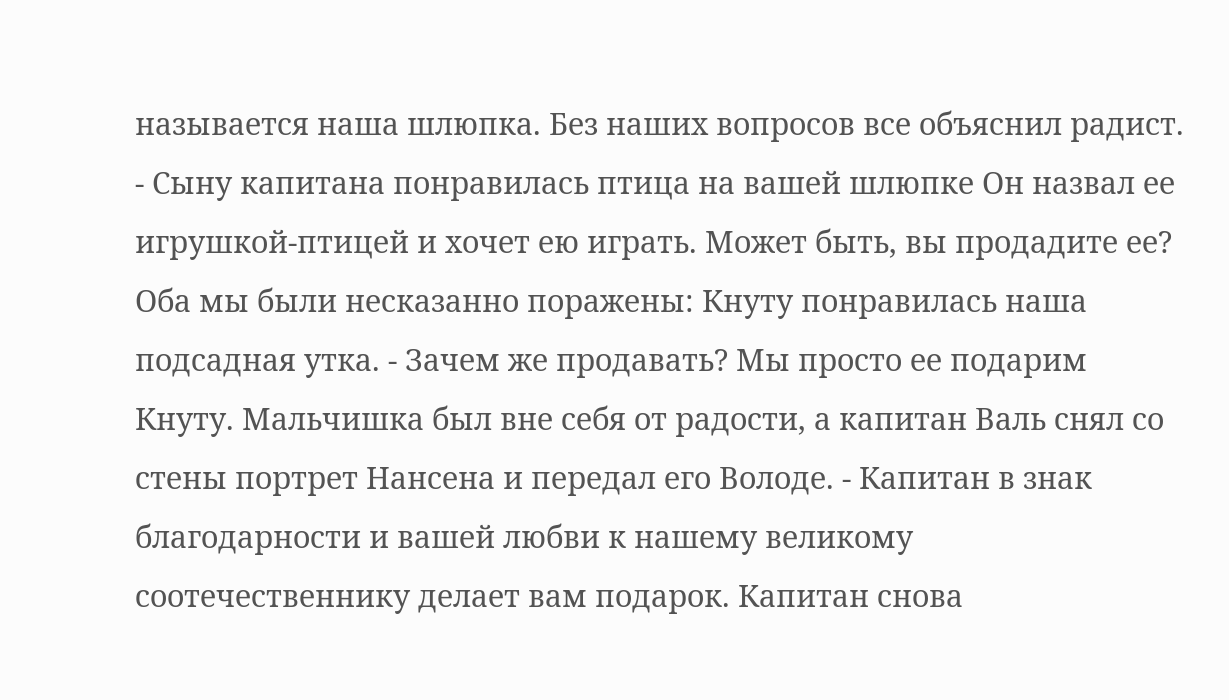называется наша шлюпка. Без наших вопросов все объяснил радист. - Сыну капитана понравилась птица на вашей шлюпке Он назвал ее игрушкой-птицей и хочет ею играть. Может быть, вы продадите ее? Оба мы были несказанно поражены: Кнуту понравилась наша подсадная утка. - Зачем же продавать? Мы просто ее подарим Кнуту. Мальчишка был вне себя от радости, а капитан Валь снял со стены портрет Нансена и передал его Володе. - Капитан в знак благодарности и вашей любви к нашему великому соотечественнику делает вам подарок. Капитан снова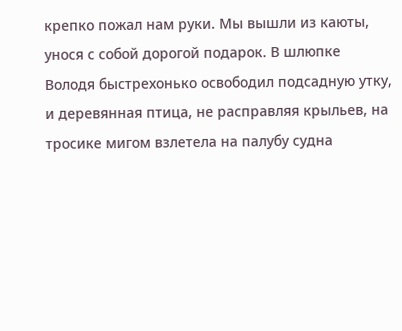крепко пожал нам руки. Мы вышли из каюты, унося с собой дорогой подарок. В шлюпке Володя быстрехонько освободил подсадную утку, и деревянная птица, не расправляя крыльев, на тросике мигом взлетела на палубу судна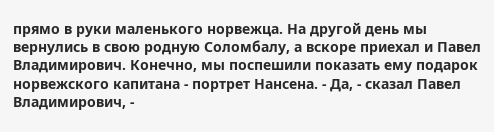прямо в руки маленького норвежца. На другой день мы вернулись в свою родную Соломбалу, а вскоре приехал и Павел Владимирович. Конечно, мы поспешили показать ему подарок норвежского капитана - портрет Нансена. - Да, - сказал Павел Владимирович, -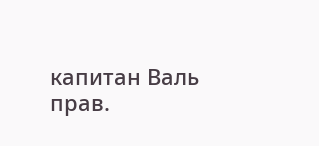капитан Валь прав.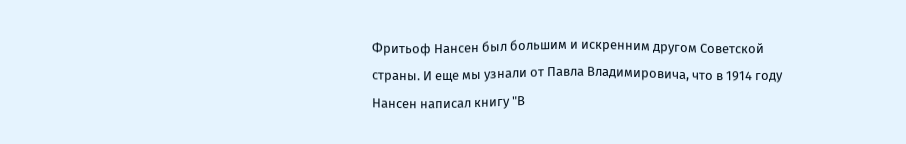Фритьоф Нансен был большим и искренним другом Советской страны. И еще мы узнали от Павла Владимировича, что в 1914 году Нансен написал книгу "В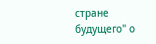стране будущего" о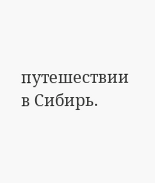путешествии в Сибирь.